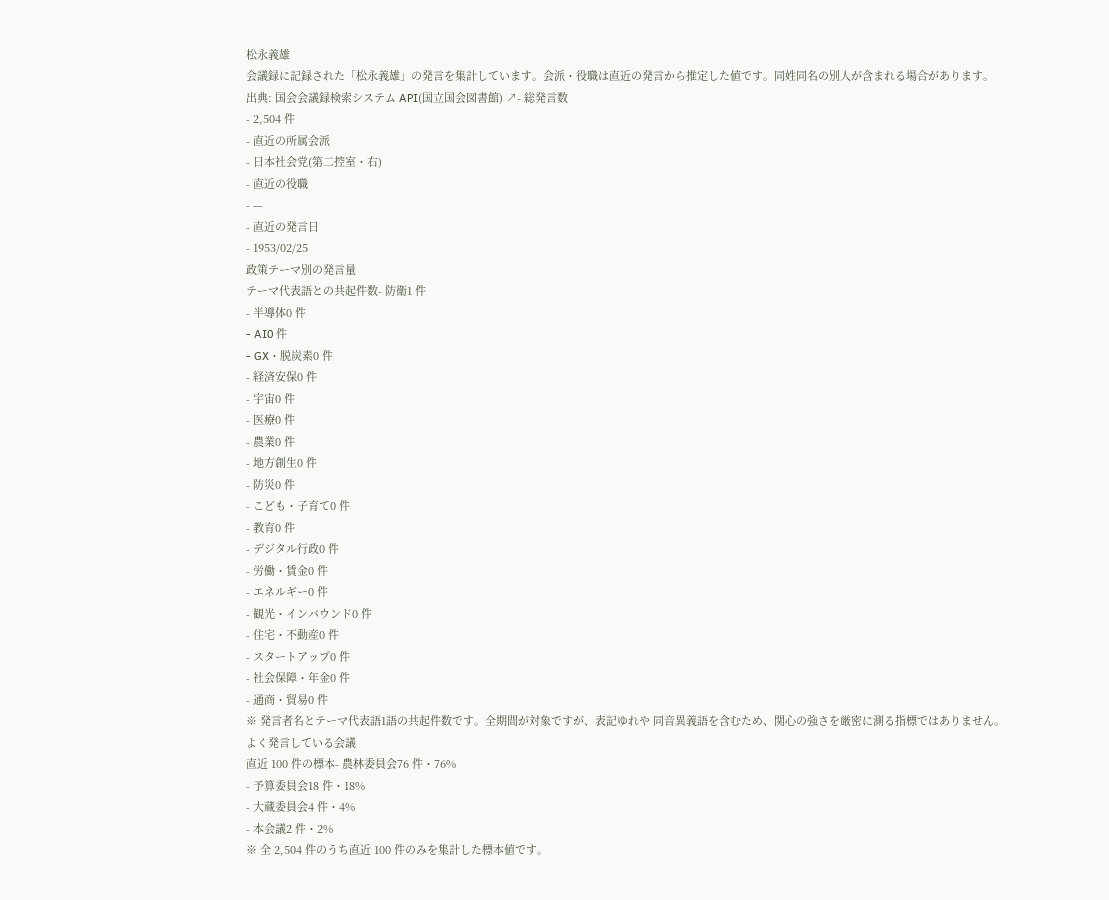松永義雄
会議録に記録された「松永義雄」の発言を集計しています。会派・役職は直近の発言から推定した値です。同姓同名の別人が含まれる場合があります。
出典: 国会会議録検索システム API(国立国会図書館) ↗- 総発言数
- 2,504 件
- 直近の所属会派
- 日本社会党(第二控室・右)
- 直近の役職
- —
- 直近の発言日
- 1953/02/25
政策テーマ別の発言量
テーマ代表語との共起件数- 防衛1 件
- 半導体0 件
- AI0 件
- GX・脱炭素0 件
- 経済安保0 件
- 宇宙0 件
- 医療0 件
- 農業0 件
- 地方創生0 件
- 防災0 件
- こども・子育て0 件
- 教育0 件
- デジタル行政0 件
- 労働・賃金0 件
- エネルギー0 件
- 観光・インバウンド0 件
- 住宅・不動産0 件
- スタートアップ0 件
- 社会保障・年金0 件
- 通商・貿易0 件
※ 発言者名とテーマ代表語1語の共起件数です。全期間が対象ですが、表記ゆれや 同音異義語を含むため、関心の強さを厳密に測る指標ではありません。
よく発言している会議
直近 100 件の標本- 農林委員会76 件・76%
- 予算委員会18 件・18%
- 大蔵委員会4 件・4%
- 本会議2 件・2%
※ 全 2,504 件のうち直近 100 件のみを集計した標本値です。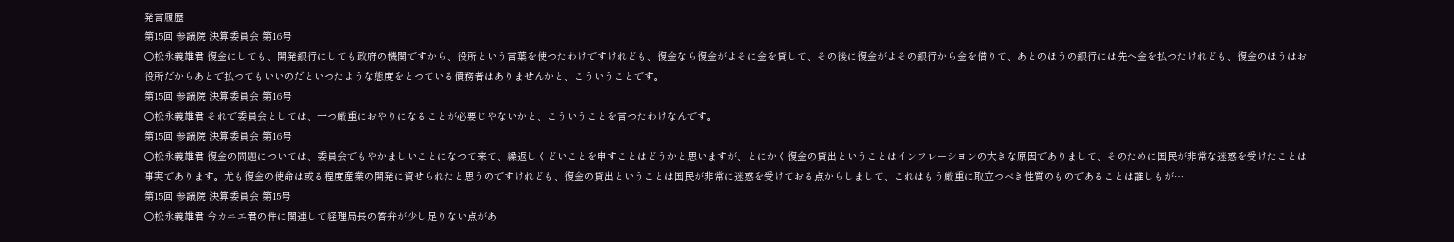発言履歴
第15回 参議院 決算委員会 第16号
○松永義雄君 復金にしても、開発銀行にしても政府の機関ですから、役所という言葉を使つたわけですけれども、復金なら復金がよそに金を貸して、その後に復金がよその銀行から金を借りて、あとのほうの銀行には先へ金を払つたけれども、復金のほうはお役所だからあとで払つてもいいのだといつたような態度をとつている債務者はありませんかと、こういうことです。
第15回 参議院 決算委員会 第16号
○松永義雄君 それで委員会としては、一つ厳重におやりになることが必要じやないかと、こういうことを言つたわけなんです。
第15回 参議院 決算委員会 第16号
○松永義雄君 復金の問題については、委員会でもやかましいことになつて来て、繰返しくどいことを申すことはどうかと思いますが、とにかく復金の貸出ということはインフレーシヨンの大きな原因でありまして、そのために国民が非常な迷惑を受けたことは事実であります。尤も復金の使命は或る程度産業の開発に資せられたと思うのですけれども、復金の貸出ということは国民が非常に迷惑を受けておる点からしまして、これはもう厳重に取立つべき性質のものであることは誰しもが…
第15回 参議院 決算委員会 第15号
○松永義雄君 今カニエ君の件に関連して経理局長の答弁が少し足りない点があ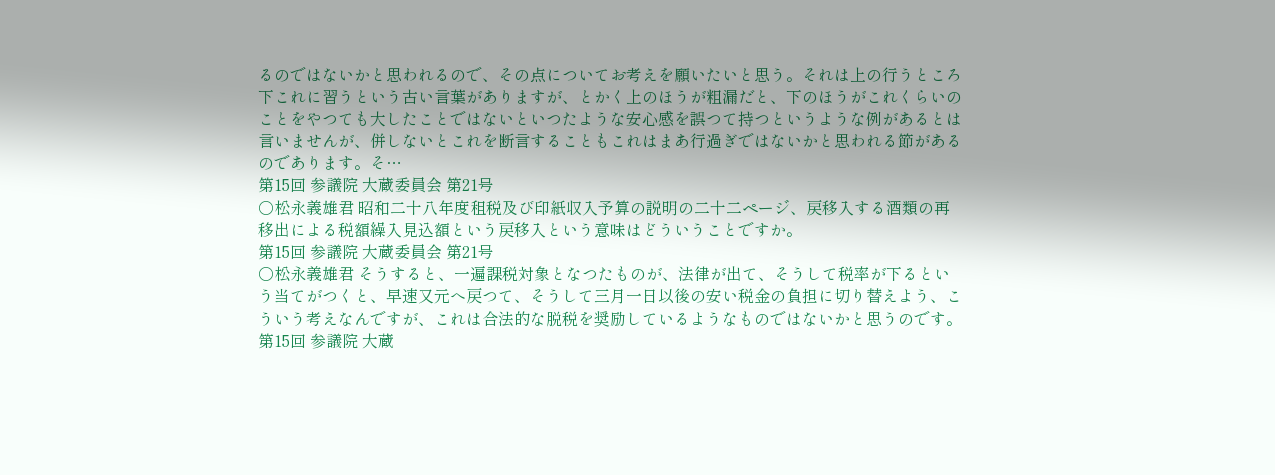るのではないかと思われるので、その点についてお考えを願いたいと思う。それは上の行うところ下これに習うという古い言葉がありますが、とかく上のほうが粗漏だと、下のほうがこれくらいのことをやつても大したことではないといつたような安心感を誤つて持つというような例があるとは言いませんが、併しないとこれを断言することもこれはまあ行過ぎではないかと思われる節があるのであります。そ…
第15回 参議院 大蔵委員会 第21号
○松永義雄君 昭和二十八年度租税及び印紙収入予算の説明の二十二ページ、戻移入する酒類の再移出による税額繰入見込額という戻移入という意味はどういうことですか。
第15回 参議院 大蔵委員会 第21号
○松永義雄君 そうすると、一遍課税対象となつたものが、法律が出て、そうして税率が下るという当てがつくと、早速又元へ戻つて、そうして三月一日以後の安い税金の負担に切り替えよう、こういう考えなんですが、これは合法的な脱税を奨励しているようなものではないかと思うのです。
第15回 参議院 大蔵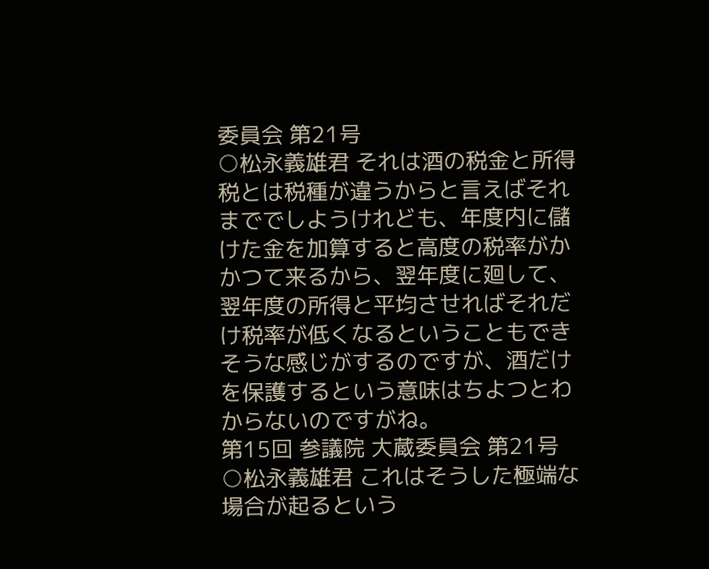委員会 第21号
○松永義雄君 それは酒の税金と所得税とは税種が違うからと言えばそれまででしようけれども、年度内に儲けた金を加算すると高度の税率がかかつて来るから、翌年度に廻して、翌年度の所得と平均させればそれだけ税率が低くなるということもできそうな感じがするのですが、酒だけを保護するという意味はちよつとわからないのですがね。
第15回 参議院 大蔵委員会 第21号
○松永義雄君 これはそうした極端な場合が起るという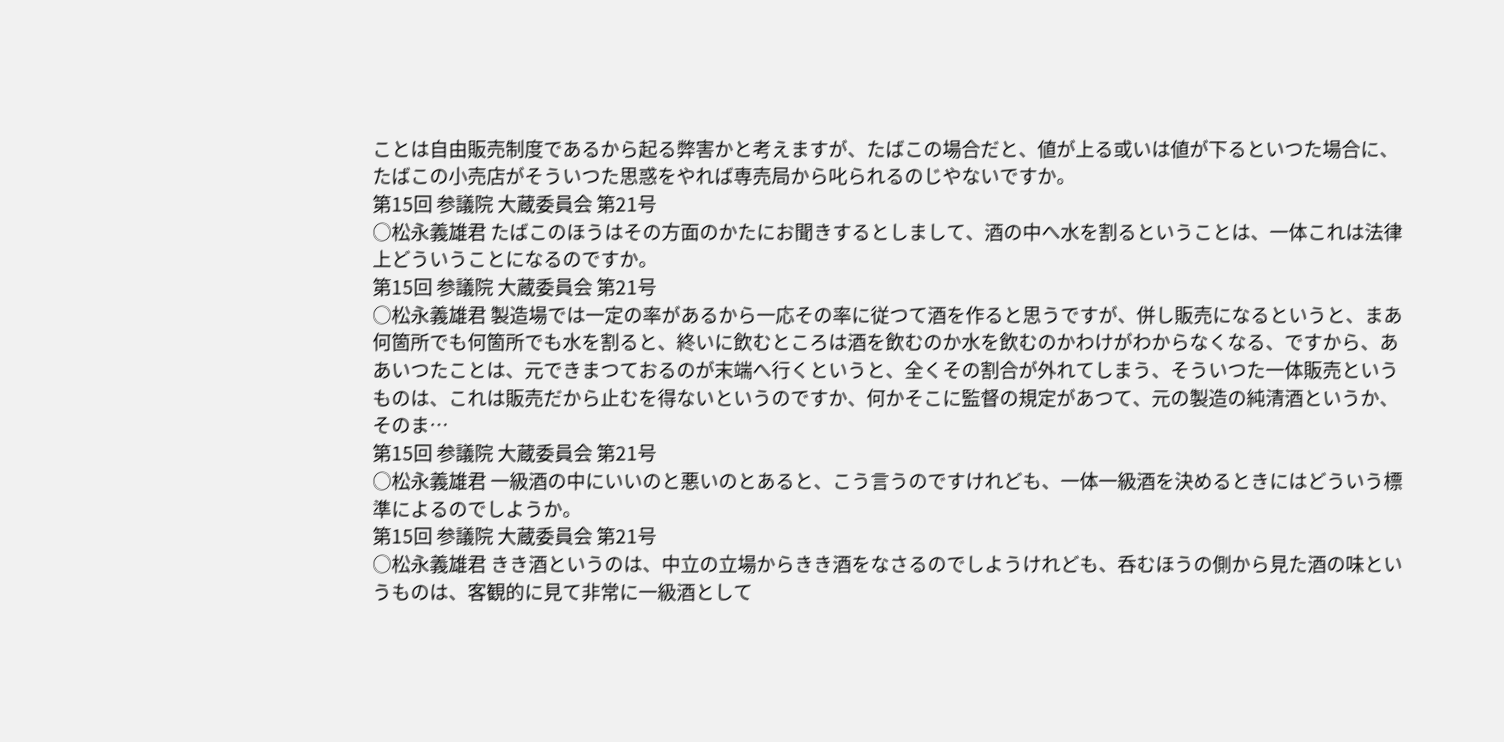ことは自由販売制度であるから起る弊害かと考えますが、たばこの場合だと、値が上る或いは値が下るといつた場合に、たばこの小売店がそういつた思惑をやれば専売局から叱られるのじやないですか。
第15回 参議院 大蔵委員会 第21号
○松永義雄君 たばこのほうはその方面のかたにお聞きするとしまして、酒の中へ水を割るということは、一体これは法律上どういうことになるのですか。
第15回 参議院 大蔵委員会 第21号
○松永義雄君 製造場では一定の率があるから一応その率に従つて酒を作ると思うですが、併し販売になるというと、まあ何箇所でも何箇所でも水を割ると、終いに飲むところは酒を飲むのか水を飲むのかわけがわからなくなる、ですから、ああいつたことは、元できまつておるのが末端へ行くというと、全くその割合が外れてしまう、そういつた一体販売というものは、これは販売だから止むを得ないというのですか、何かそこに監督の規定があつて、元の製造の純清酒というか、そのま…
第15回 参議院 大蔵委員会 第21号
○松永義雄君 一級酒の中にいいのと悪いのとあると、こう言うのですけれども、一体一級酒を決めるときにはどういう標準によるのでしようか。
第15回 参議院 大蔵委員会 第21号
○松永義雄君 きき酒というのは、中立の立場からきき酒をなさるのでしようけれども、呑むほうの側から見た酒の味というものは、客観的に見て非常に一級酒として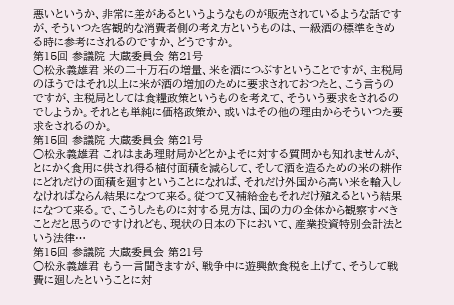悪いというか、非常に差があるというようなものが販売されているような話ですが、そういつた客観的な消費者側の考え方というものは、一級酒の標準をきめる時に参考にされるのですか、どうですか。
第15回 参議院 大蔵委員会 第21号
○松永義雄君 米の二十万石の増量、米を酒につぶすということですが、主税局のほうではそれ以上に米が酒の増加のために要求されておつたと、こう言うのですが、主税局としては食糧政策というものを考えて、そういう要求をされるのでしようか。それとも単純に価格政策か、或いはその他の理由からそういつた要求をされるのか。
第15回 参議院 大蔵委員会 第21号
○松永義雄君 これはまあ理財局かどとかよそに対する質問かも知れませんが、とにかく食用に供され得る植付面積を減らして、そして酒を造るための米の耕作にどれだけの面積を廻すということになれば、それだけ外国から高い米を輸入しなければならん結果になつて来る。従つて又補給金もそれだけ殖えるという結果になつて来る。で、こうしたものに対する見方は、国の力の全体から観察すべきことだと思うのですけれども、現状の日本の下において、産業投資特別会計法という法律…
第15回 参議院 大蔵委員会 第21号
○松永義雄君 もう一言聞きますが、戦争中に遊興飲食税を上げて、そうして戦費に廻したということに対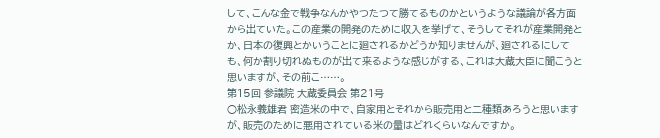して、こんな金で戦争なんかやつたつて勝てるものかというような議論が各方面から出ていた。この産業の開発のために収入を挙げて、そうしてそれが産業開発とか、日本の復興とかいうことに廻されるかどうか知りませんが、廻されるにしても、何か割り切れぬものが出て来るような感じがする、これは大蔵大臣に聞こうと思いますが、その前こ……。
第15回 参議院 大蔵委員会 第21号
○松永義雄君 密造米の中で、自家用とそれから販売用と二種類あろうと思いますが、販売のために悪用されている米の量はどれくらいなんですか。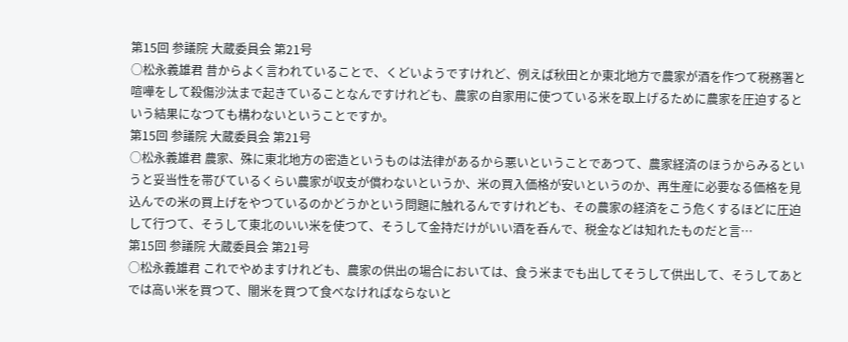第15回 参議院 大蔵委員会 第21号
○松永義雄君 昔からよく言われていることで、くどいようですけれど、例えば秋田とか東北地方で農家が酒を作つて税務署と喧嘩をして殺傷沙汰まで起きていることなんですけれども、農家の自家用に使つている米を取上げるために農家を圧迫するという結果になつても構わないということですか。
第15回 参議院 大蔵委員会 第21号
○松永義雄君 農家、殊に東北地方の密造というものは法律があるから悪いということであつて、農家経済のほうからみるというと妥当性を帯びているくらい農家が収支が償わないというか、米の買入価格が安いというのか、再生産に必要なる価格を見込んでの米の買上げをやつているのかどうかという問題に触れるんですけれども、その農家の経済をこう危くするほどに圧迫して行つて、そうして東北のいい米を使つて、そうして金持だけがいい酒を呑んで、税金などは知れたものだと言…
第15回 参議院 大蔵委員会 第21号
○松永義雄君 これでやめますけれども、農家の供出の場合においては、食う米までも出してそうして供出して、そうしてあとでは高い米を買つて、闇米を買つて食べなければならないと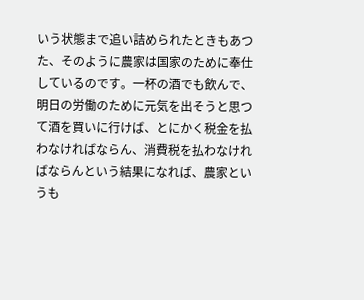いう状態まで追い詰められたときもあつた、そのように農家は国家のために奉仕しているのです。一杯の酒でも飲んで、明日の労働のために元気を出そうと思つて酒を買いに行けば、とにかく税金を払わなければならん、消費税を払わなければならんという結果になれば、農家というも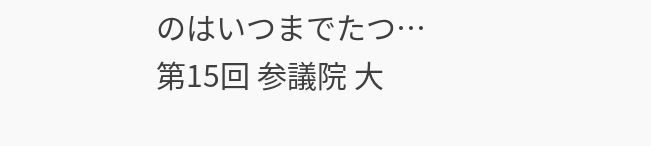のはいつまでたつ…
第15回 参議院 大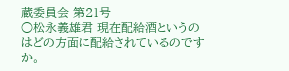蔵委員会 第21号
○松永義雄君 現在配給酒というのはどの方面に配給されているのですか。